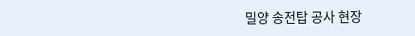밀양 송전탑 공사 현장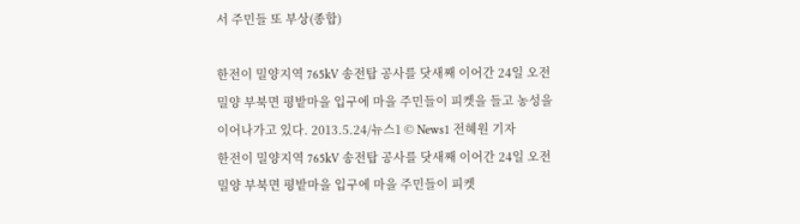서 주민들 또 부상(종합)

한전이 밀양지역 765kV 송전탑 공사를 닷새째 이어간 24일 오전 밀양 부북면 평밭마을 입구에 마을 주민들이 피켓을 들고 농성을 이어나가고 있다. 2013.5.24/뉴스1 © News1 전혜원 기자
한전이 밀양지역 765kV 송전탑 공사를 닷새째 이어간 24일 오전 밀양 부북면 평밭마을 입구에 마을 주민들이 피켓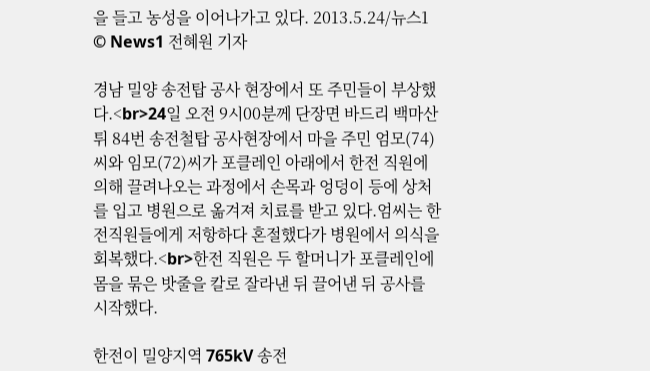을 들고 농성을 이어나가고 있다. 2013.5.24/뉴스1 © News1 전혜원 기자

경남 밀양 송전탑 공사 현장에서 또 주민들이 부상했다.<br>24일 오전 9시00분께 단장면 바드리 백마산 튀 84번 송전철탑 공사현장에서 마을 주민 엄모(74)씨와 임모(72)씨가 포클레인 아래에서 한전 직원에 의해 끌려나오는 과정에서 손목과 엉덩이 등에 상처를 입고 병원으로 옮겨져 치료를 받고 있다.엄씨는 한전직원들에게 저항하다 혼절했다가 병원에서 의식을 회복했다.<br>한전 직원은 두 할머니가 포클레인에 몸을 묶은 밧줄을 칼로 잘라낸 뒤 끌어낸 뒤 공사를 시작했다.

한전이 밀양지역 765kV 송전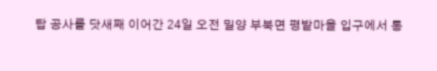탑 공사를 닷새째 이어간 24일 오전 밀양 부북면 평밭마을 입구에서 통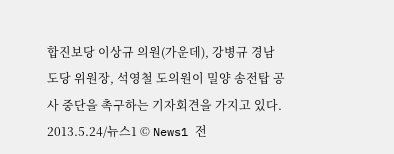합진보당 이상규 의원(가운데), 강병규 경남도당 위원장, 석영철 도의원이 밀양 송전탑 공사 중단을 촉구하는 기자회견을 가지고 있다. 2013.5.24/뉴스1 © News1 전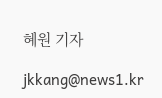혜원 기자

jkkang@news1.kr